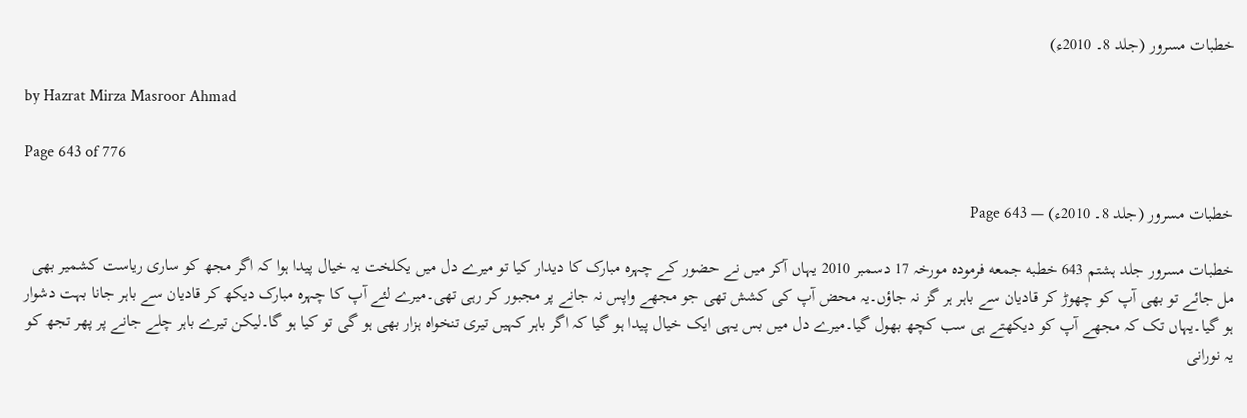خطبات مسرور (جلد 8۔ 2010ء)

by Hazrat Mirza Masroor Ahmad

Page 643 of 776

خطبات مسرور (جلد 8۔ 2010ء) — Page 643

خطبات مسرور جلد ہشتم 643 خطبه جمعه فرمودہ مورخہ 17 دسمبر 2010 یہاں آکر میں نے حضور کے چہرہ مبارک کا دیدار کیا تو میرے دل میں یکلخت یہ خیال پیدا ہوا کہ اگر مجھ کو ساری ریاست کشمیر بھی مل جائے تو بھی آپ کو چھوڑ کر قادیان سے باہر ہر گز نہ جاؤں۔یہ محض آپ کی کشش تھی جو مجھے واپس نہ جانے پر مجبور کر رہی تھی۔میرے لئے آپ کا چہرہ مبارک دیکھ کر قادیان سے باہر جانا بہت دشوار ہو گیا۔یہاں تک کہ مجھے آپ کو دیکھتے ہی سب کچھ بھول گیا۔میرے دل میں بس یہی ایک خیال پیدا ہو گیا کہ اگر باہر کہیں تیری تنخواہ ہزار بھی ہو گی تو کیا ہو گا۔لیکن تیرے باہر چلے جانے پر پھر تجھ کو یہ نورانی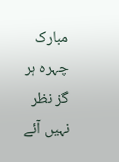مبارک چہرہ ہر گز نظر نہیں آئے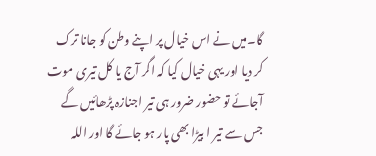گا۔میں نے اس خیال پر اپنے وطن کو جانا ترک کر دیا اور یہی خیال کیا کہ اگر آج یا کل تیری موت آجائے تو حضور ضرور ہی تیر اجنازہ پڑھائیں گے جس سے تیر ا بیڑا بھی پار ہو جائے گا اور اللہ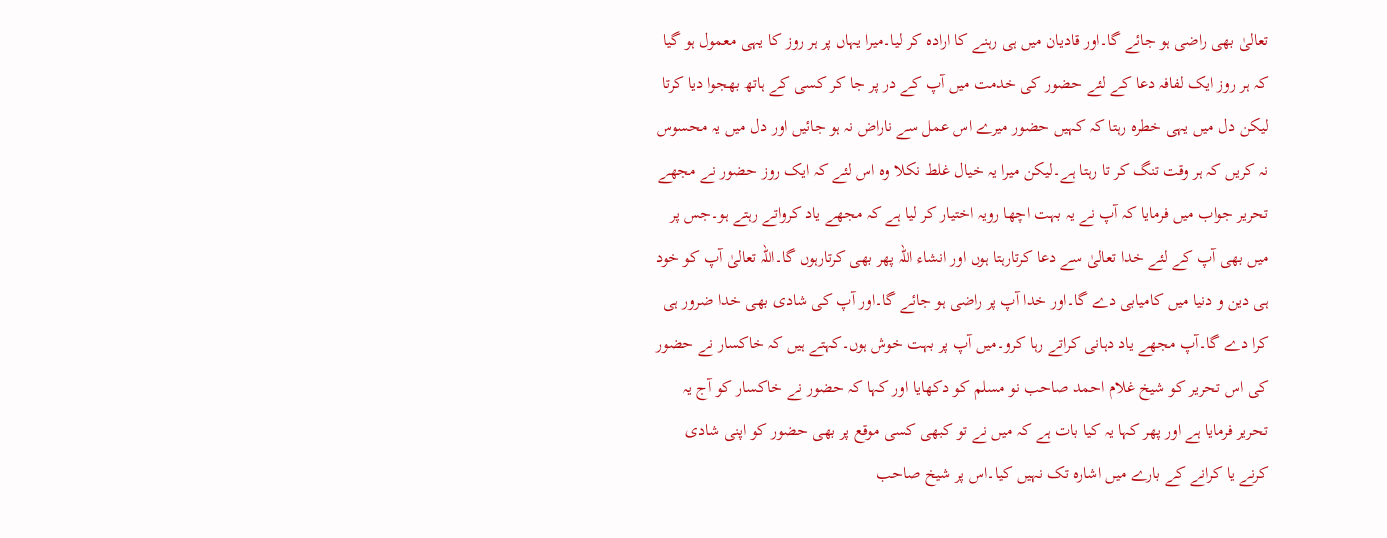تعالیٰ بھی راضی ہو جائے گا۔اور قادیان میں ہی رہنے کا ارادہ کر لیا۔میرا یہاں پر ہر روز کا یہی معمول ہو گیا کہ ہر روز ایک لفافہ دعا کے لئے حضور کی خدمت میں آپ کے در پر جا کر کسی کے ہاتھ بھجوا دیا کرتا لیکن دل میں یہی خطرہ رہتا کہ کہیں حضور میرے اس عمل سے ناراض نہ ہو جائیں اور دل میں یہ محسوس نہ کریں کہ ہر وقت تنگ کر تا رہتا ہے۔لیکن میرا یہ خیال غلط نکلا وہ اس لئے کہ ایک روز حضور نے مجھے تحریر جواب میں فرمایا کہ آپ نے یہ بہت اچھا رویہ اختیار کر لیا ہے کہ مجھے یاد کرواتے رہتے ہو۔جس پر میں بھی آپ کے لئے خدا تعالیٰ سے دعا کرتارہتا ہوں اور انشاء اللہ پھر بھی کرتارہوں گا۔اللہ تعالیٰ آپ کو خود ہی دین و دنیا میں کامیابی دے گا۔اور خدا آپ پر راضی ہو جائے گا۔اور آپ کی شادی بھی خدا ضرور ہی کرا دے گا۔آپ مجھے یاد دہانی کراتے رہا کرو۔میں آپ پر بہت خوش ہوں۔کہتے ہیں کہ خاکسار نے حضور کی اس تحریر کو شیخ غلام احمد صاحب نو مسلم کو دکھایا اور کہا کہ حضور نے خاکسار کو آج یہ تحریر فرمایا ہے اور پھر کہا یہ کیا بات ہے کہ میں نے تو کبھی کسی موقع پر بھی حضور کو اپنی شادی کرنے یا کرانے کے بارے میں اشارہ تک نہیں کیا۔اس پر شیخ صاحب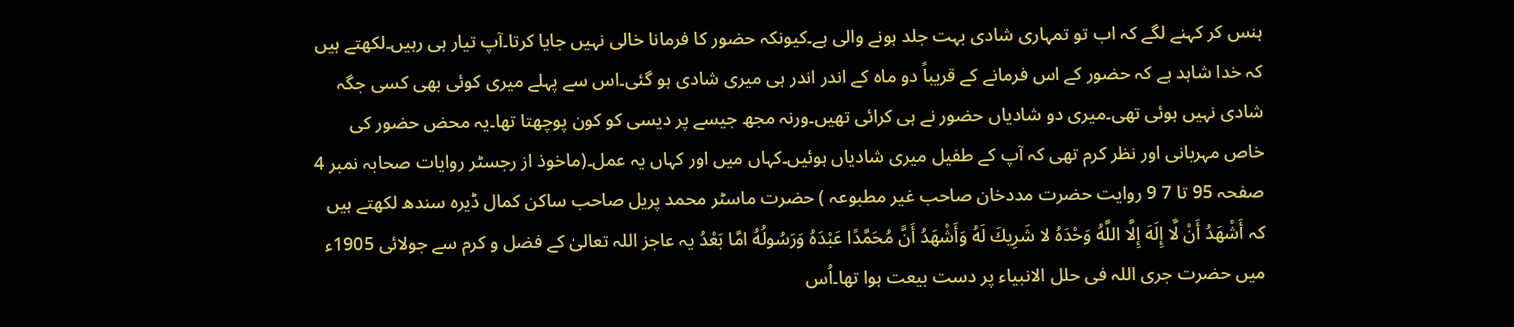ہنس کر کہنے لگے کہ اب تو تمہاری شادی بہت جلد ہونے والی ہے۔کیونکہ حضور کا فرمانا خالی نہیں جایا کرتا۔آپ تیار ہی رہیں۔لکھتے ہیں کہ خدا شاہد ہے کہ حضور کے اس فرمانے کے قریباً دو ماہ کے اندر اندر ہی میری شادی ہو گئی۔اس سے پہلے میری کوئی بھی کسی جگہ شادی نہیں ہوئی تھی۔میری دو شادیاں حضور نے ہی کرائی تھیں۔ورنہ مجھ جیسے پر دیسی کو کون پوچھتا تھا۔یہ محض حضور کی خاص مہربانی اور نظر کرم تھی کہ آپ کے طفیل میری شادیاں ہوئیں۔کہاں میں اور کہاں یہ عمل۔(ماخوذ از رجسٹر روایات صحابہ نمبر 4 صفحہ 95 تا 7 9 روایت حضرت مددخان صاحب غیر مطبوعہ ) حضرت ماسٹر محمد پریل صاحب ساکن کمال ڈیرہ سندھ لکھتے ہیں کہ أَشْهَدُ أَنْ لَّا إِلَهَ إِلَّا اللَّهُ وَحْدَهُ لا شَرِيكَ لَهُ وَأَشْهَدُ أَنَّ مُحَمَّدًا عَبْدَهُ وَرَسُولُهُ امَّا بَعْدُ یہ عاجز اللہ تعالیٰ کے فضل و کرم سے جولائی 1905ء میں حضرت جری اللہ فی حلل الانبیاء پر دست بیعت ہوا تھا۔اُس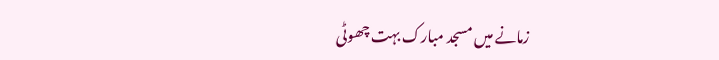زمانے میں مسجد مبارک بہت چھوٹی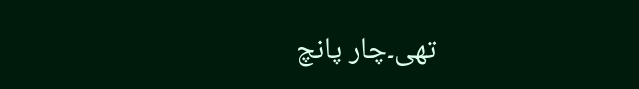تھی۔چار پانچ